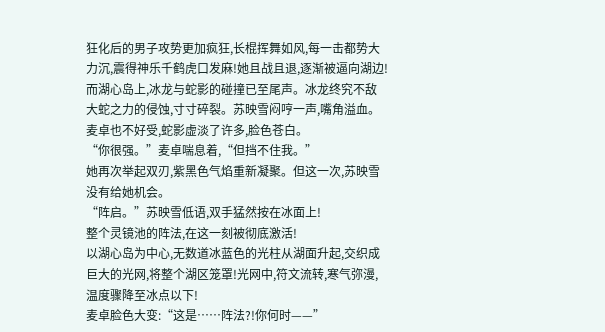狂化后的男子攻势更加疯狂,长棍挥舞如风,每一击都势大力沉,震得神乐千鹤虎口发麻!她且战且退,逐渐被逼向湖边!
而湖心岛上,冰龙与蛇影的碰撞已至尾声。冰龙终究不敌大蛇之力的侵蚀,寸寸碎裂。苏映雪闷哼一声,嘴角溢血。麦卓也不好受,蛇影虚淡了许多,脸色苍白。
“你很强。”麦卓喘息着,“但挡不住我。”
她再次举起双刃,紫黑色气焰重新凝聚。但这一次,苏映雪没有给她机会。
“阵启。”苏映雪低语,双手猛然按在冰面上!
整个灵镜池的阵法,在这一刻被彻底激活!
以湖心岛为中心,无数道冰蓝色的光柱从湖面升起,交织成巨大的光网,将整个湖区笼罩!光网中,符文流转,寒气弥漫,温度骤降至冰点以下!
麦卓脸色大变:“这是……阵法?!你何时——”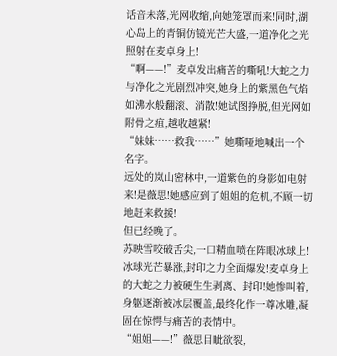话音未落,光网收缩,向她笼罩而来!同时,湖心岛上的青铜仿镜光芒大盛,一道净化之光照射在麦卓身上!
“啊——!”麦卓发出痛苦的嘶吼!大蛇之力与净化之光剧烈冲突,她身上的紫黑色气焰如沸水般翻滚、消散!她试图挣脱,但光网如附骨之疽,越收越紧!
“妹妹……救我……”她嘶哑地喊出一个名字。
远处的岚山密林中,一道紫色的身影如电射来!是薇思!她感应到了姐姐的危机,不顾一切地赶来救援!
但已经晚了。
苏映雪咬破舌尖,一口精血喷在阵眼冰球上!冰球光芒暴涨,封印之力全面爆发!麦卓身上的大蛇之力被硬生生剥离、封印!她惨叫着,身躯逐渐被冰层覆盖,最终化作一尊冰雕,凝固在惊愕与痛苦的表情中。
“姐姐——!”薇思目眦欲裂,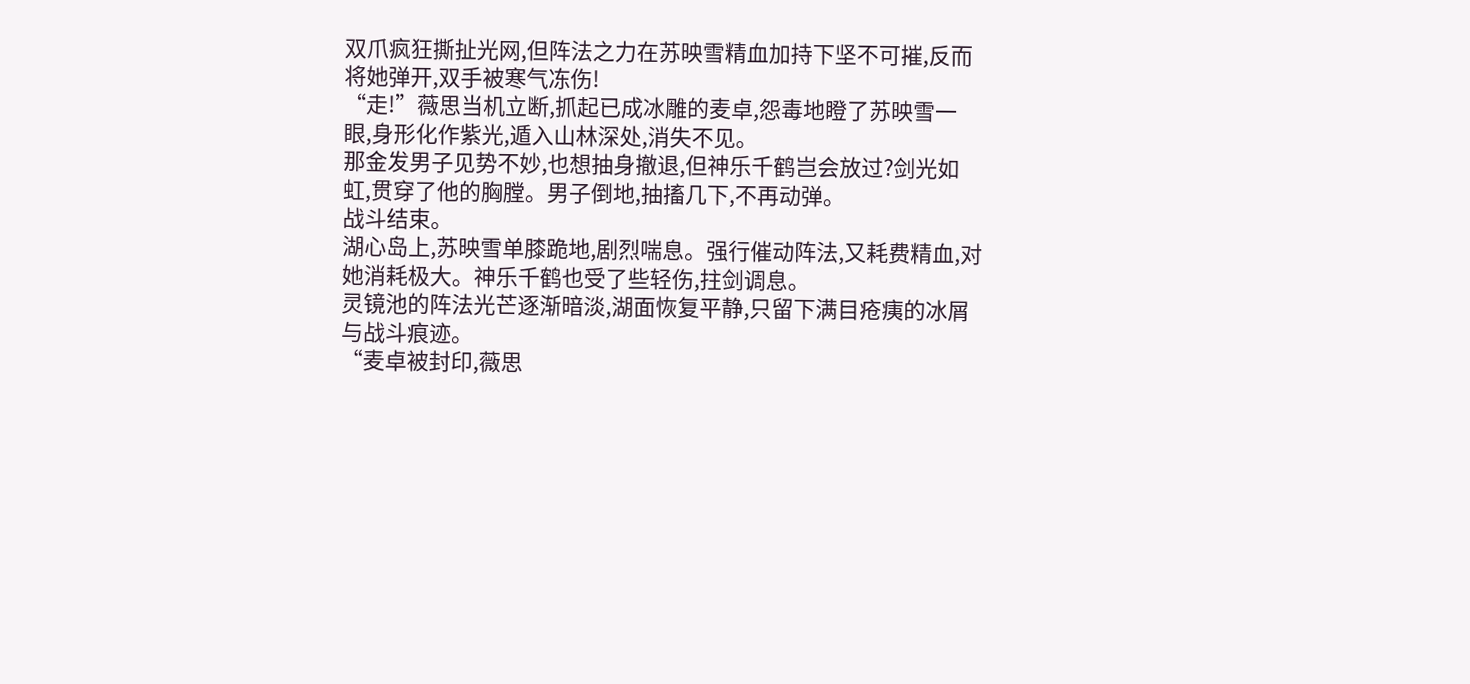双爪疯狂撕扯光网,但阵法之力在苏映雪精血加持下坚不可摧,反而将她弹开,双手被寒气冻伤!
“走!”薇思当机立断,抓起已成冰雕的麦卓,怨毒地瞪了苏映雪一眼,身形化作紫光,遁入山林深处,消失不见。
那金发男子见势不妙,也想抽身撤退,但神乐千鹤岂会放过?剑光如虹,贯穿了他的胸膛。男子倒地,抽搐几下,不再动弹。
战斗结束。
湖心岛上,苏映雪单膝跪地,剧烈喘息。强行催动阵法,又耗费精血,对她消耗极大。神乐千鹤也受了些轻伤,拄剑调息。
灵镜池的阵法光芒逐渐暗淡,湖面恢复平静,只留下满目疮痍的冰屑与战斗痕迹。
“麦卓被封印,薇思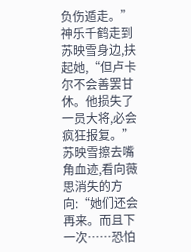负伤遁走。”神乐千鹤走到苏映雪身边,扶起她,“但卢卡尔不会善罢甘休。他损失了一员大将,必会疯狂报复。”
苏映雪擦去嘴角血迹,看向薇思消失的方向:“她们还会再来。而且下一次……恐怕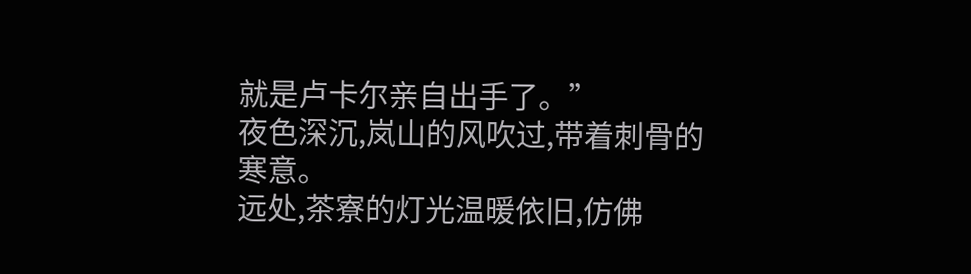就是卢卡尔亲自出手了。”
夜色深沉,岚山的风吹过,带着刺骨的寒意。
远处,茶寮的灯光温暖依旧,仿佛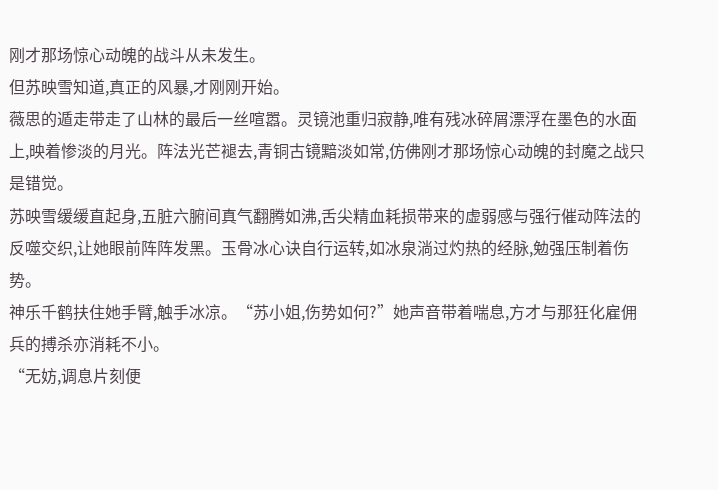刚才那场惊心动魄的战斗从未发生。
但苏映雪知道,真正的风暴,才刚刚开始。
薇思的遁走带走了山林的最后一丝喧嚣。灵镜池重归寂静,唯有残冰碎屑漂浮在墨色的水面上,映着惨淡的月光。阵法光芒褪去,青铜古镜黯淡如常,仿佛刚才那场惊心动魄的封魔之战只是错觉。
苏映雪缓缓直起身,五脏六腑间真气翻腾如沸,舌尖精血耗损带来的虚弱感与强行催动阵法的反噬交织,让她眼前阵阵发黑。玉骨冰心诀自行运转,如冰泉淌过灼热的经脉,勉强压制着伤势。
神乐千鹤扶住她手臂,触手冰凉。“苏小姐,伤势如何?”她声音带着喘息,方才与那狂化雇佣兵的搏杀亦消耗不小。
“无妨,调息片刻便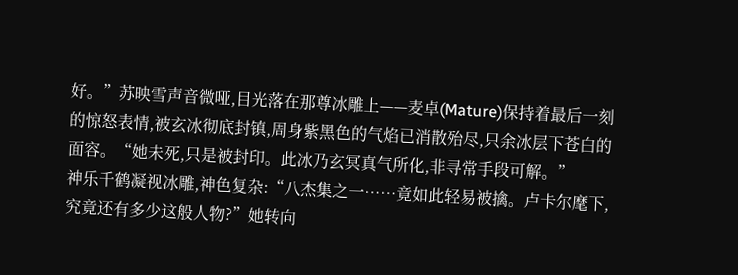好。”苏映雪声音微哑,目光落在那尊冰雕上——麦卓(Mature)保持着最后一刻的惊怒表情,被玄冰彻底封镇,周身紫黑色的气焰已消散殆尽,只余冰层下苍白的面容。“她未死,只是被封印。此冰乃玄冥真气所化,非寻常手段可解。”
神乐千鹤凝视冰雕,神色复杂:“八杰集之一……竟如此轻易被擒。卢卡尔麾下,究竟还有多少这般人物?”她转向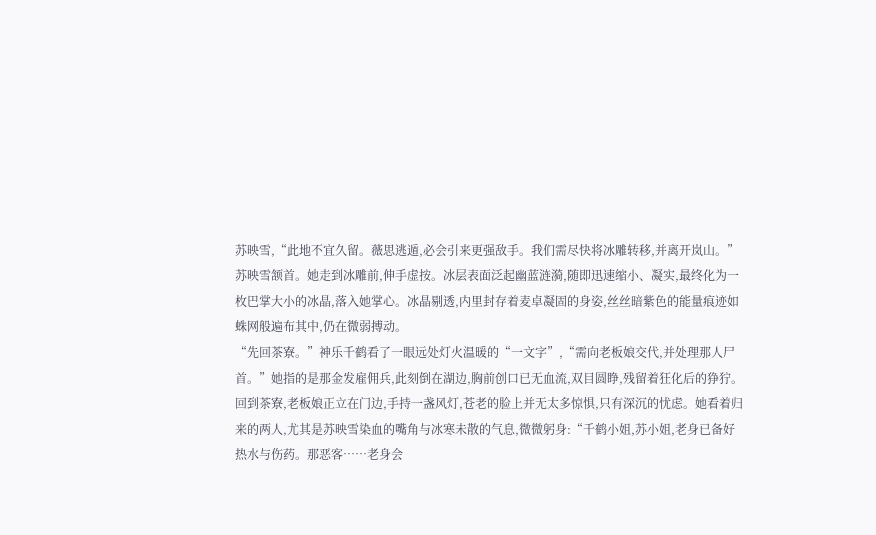苏映雪,“此地不宜久留。薇思逃遁,必会引来更强敌手。我们需尽快将冰雕转移,并离开岚山。”
苏映雪颔首。她走到冰雕前,伸手虚按。冰层表面泛起幽蓝涟漪,随即迅速缩小、凝实,最终化为一枚巴掌大小的冰晶,落入她掌心。冰晶剔透,内里封存着麦卓凝固的身姿,丝丝暗紫色的能量痕迹如蛛网般遍布其中,仍在微弱搏动。
“先回茶寮。”神乐千鹤看了一眼远处灯火温暖的“一文字”,“需向老板娘交代,并处理那人尸首。”她指的是那金发雇佣兵,此刻倒在湖边,胸前创口已无血流,双目圆睁,残留着狂化后的狰狞。
回到茶寮,老板娘正立在门边,手持一盏风灯,苍老的脸上并无太多惊惧,只有深沉的忧虑。她看着归来的两人,尤其是苏映雪染血的嘴角与冰寒未散的气息,微微躬身:“千鹤小姐,苏小姐,老身已备好热水与伤药。那恶客……老身会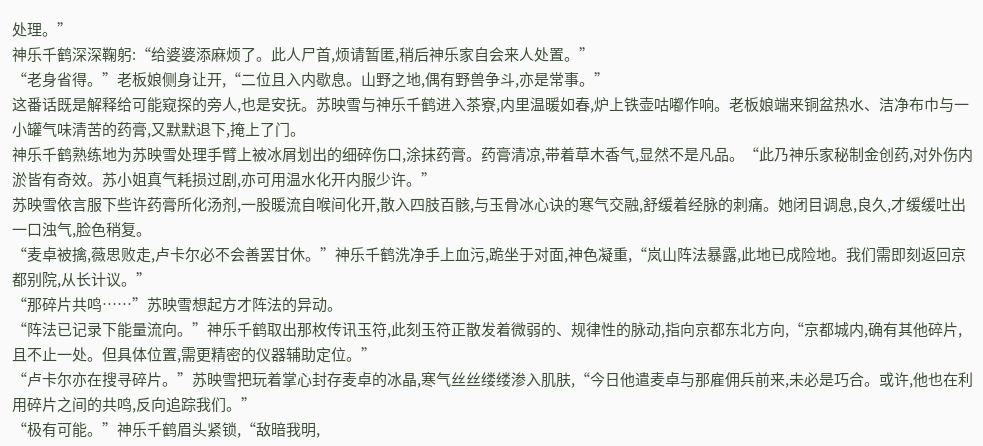处理。”
神乐千鹤深深鞠躬:“给婆婆添麻烦了。此人尸首,烦请暂匿,稍后神乐家自会来人处置。”
“老身省得。”老板娘侧身让开,“二位且入内歇息。山野之地,偶有野兽争斗,亦是常事。”
这番话既是解释给可能窥探的旁人,也是安抚。苏映雪与神乐千鹤进入茶寮,内里温暖如春,炉上铁壶咕嘟作响。老板娘端来铜盆热水、洁净布巾与一小罐气味清苦的药膏,又默默退下,掩上了门。
神乐千鹤熟练地为苏映雪处理手臂上被冰屑划出的细碎伤口,涂抹药膏。药膏清凉,带着草木香气,显然不是凡品。“此乃神乐家秘制金创药,对外伤内淤皆有奇效。苏小姐真气耗损过剧,亦可用温水化开内服少许。”
苏映雪依言服下些许药膏所化汤剂,一股暖流自喉间化开,散入四肢百骸,与玉骨冰心诀的寒气交融,舒缓着经脉的刺痛。她闭目调息,良久,才缓缓吐出一口浊气,脸色稍复。
“麦卓被擒,薇思败走,卢卡尔必不会善罢甘休。”神乐千鹤洗净手上血污,跪坐于对面,神色凝重,“岚山阵法暴露,此地已成险地。我们需即刻返回京都别院,从长计议。”
“那碎片共鸣……”苏映雪想起方才阵法的异动。
“阵法已记录下能量流向。”神乐千鹤取出那枚传讯玉符,此刻玉符正散发着微弱的、规律性的脉动,指向京都东北方向,“京都城内,确有其他碎片,且不止一处。但具体位置,需更精密的仪器辅助定位。”
“卢卡尔亦在搜寻碎片。”苏映雪把玩着掌心封存麦卓的冰晶,寒气丝丝缕缕渗入肌肤,“今日他遣麦卓与那雇佣兵前来,未必是巧合。或许,他也在利用碎片之间的共鸣,反向追踪我们。”
“极有可能。”神乐千鹤眉头紧锁,“敌暗我明,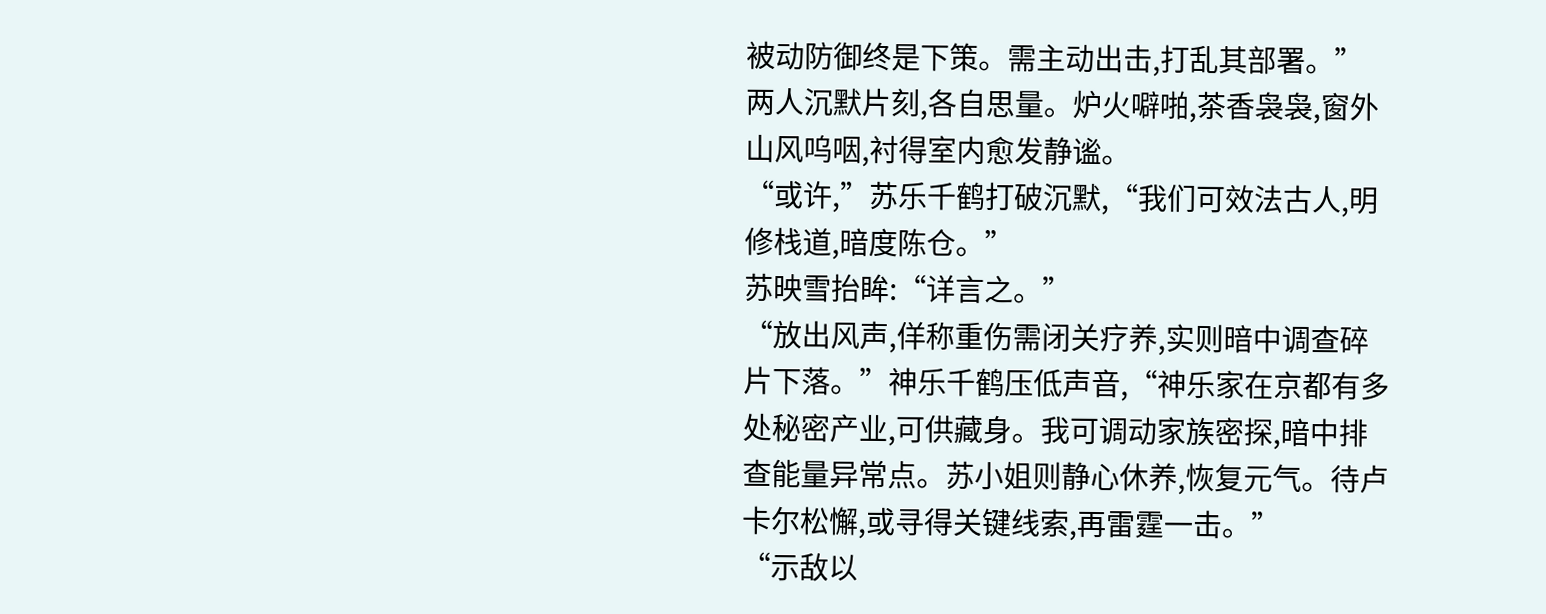被动防御终是下策。需主动出击,打乱其部署。”
两人沉默片刻,各自思量。炉火噼啪,茶香袅袅,窗外山风呜咽,衬得室内愈发静谧。
“或许,”苏乐千鹤打破沉默,“我们可效法古人,明修栈道,暗度陈仓。”
苏映雪抬眸:“详言之。”
“放出风声,佯称重伤需闭关疗养,实则暗中调查碎片下落。”神乐千鹤压低声音,“神乐家在京都有多处秘密产业,可供藏身。我可调动家族密探,暗中排查能量异常点。苏小姐则静心休养,恢复元气。待卢卡尔松懈,或寻得关键线索,再雷霆一击。”
“示敌以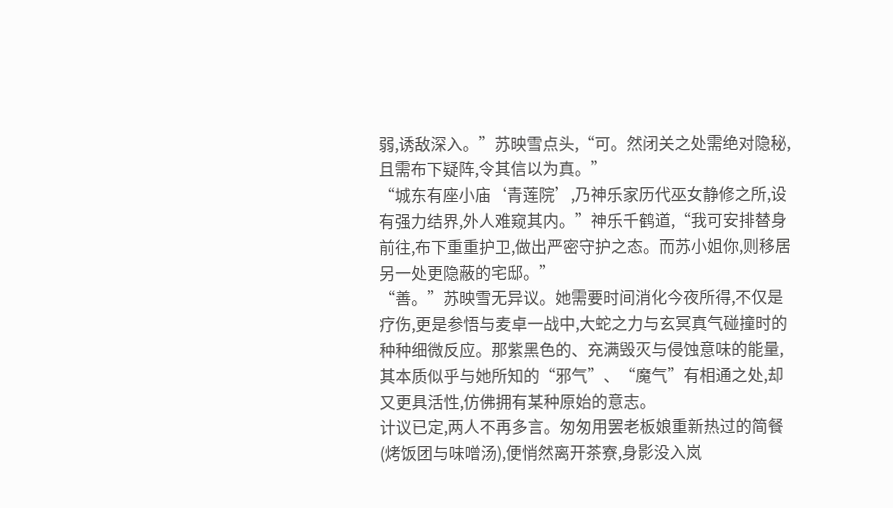弱,诱敌深入。”苏映雪点头,“可。然闭关之处需绝对隐秘,且需布下疑阵,令其信以为真。”
“城东有座小庙‘青莲院’,乃神乐家历代巫女静修之所,设有强力结界,外人难窥其内。”神乐千鹤道,“我可安排替身前往,布下重重护卫,做出严密守护之态。而苏小姐你,则移居另一处更隐蔽的宅邸。”
“善。”苏映雪无异议。她需要时间消化今夜所得,不仅是疗伤,更是参悟与麦卓一战中,大蛇之力与玄冥真气碰撞时的种种细微反应。那紫黑色的、充满毁灭与侵蚀意味的能量,其本质似乎与她所知的“邪气”、“魔气”有相通之处,却又更具活性,仿佛拥有某种原始的意志。
计议已定,两人不再多言。匆匆用罢老板娘重新热过的简餐(烤饭团与味噌汤),便悄然离开茶寮,身影没入岚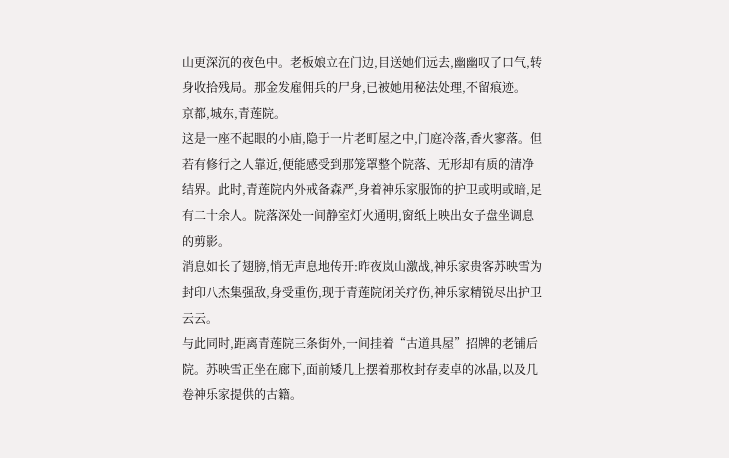山更深沉的夜色中。老板娘立在门边,目送她们远去,幽幽叹了口气,转身收拾残局。那金发雇佣兵的尸身,已被她用秘法处理,不留痕迹。
京都,城东,青莲院。
这是一座不起眼的小庙,隐于一片老町屋之中,门庭冷落,香火寥落。但若有修行之人靠近,便能感受到那笼罩整个院落、无形却有质的清净结界。此时,青莲院内外戒备森严,身着神乐家服饰的护卫或明或暗,足有二十余人。院落深处一间静室灯火通明,窗纸上映出女子盘坐调息的剪影。
消息如长了翅膀,悄无声息地传开:昨夜岚山激战,神乐家贵客苏映雪为封印八杰集强敌,身受重伤,现于青莲院闭关疗伤,神乐家精锐尽出护卫云云。
与此同时,距离青莲院三条街外,一间挂着“古道具屋”招牌的老铺后院。苏映雪正坐在廊下,面前矮几上摆着那枚封存麦卓的冰晶,以及几卷神乐家提供的古籍。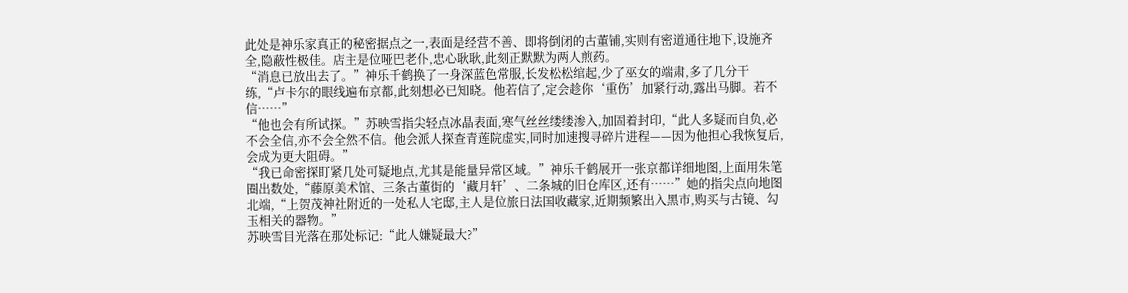此处是神乐家真正的秘密据点之一,表面是经营不善、即将倒闭的古董铺,实则有密道通往地下,设施齐全,隐蔽性极佳。店主是位哑巴老仆,忠心耿耿,此刻正默默为两人煎药。
“消息已放出去了。”神乐千鹤换了一身深蓝色常服,长发松松绾起,少了巫女的端肃,多了几分干练,“卢卡尔的眼线遍布京都,此刻想必已知晓。他若信了,定会趁你‘重伤’加紧行动,露出马脚。若不信……”
“他也会有所试探。”苏映雪指尖轻点冰晶表面,寒气丝丝缕缕渗入,加固着封印,“此人多疑而自负,必不会全信,亦不会全然不信。他会派人探查青莲院虚实,同时加速搜寻碎片进程——因为他担心我恢复后,会成为更大阻碍。”
“我已命密探盯紧几处可疑地点,尤其是能量异常区域。”神乐千鹤展开一张京都详细地图,上面用朱笔圈出数处,“藤原美术馆、三条古董街的‘藏月轩’、二条城的旧仓库区,还有……”她的指尖点向地图北端,“上贺茂神社附近的一处私人宅邸,主人是位旅日法国收藏家,近期频繁出入黑市,购买与古镜、勾玉相关的器物。”
苏映雪目光落在那处标记:“此人嫌疑最大?”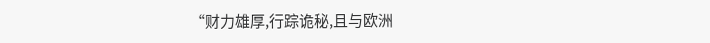“财力雄厚,行踪诡秘,且与欧洲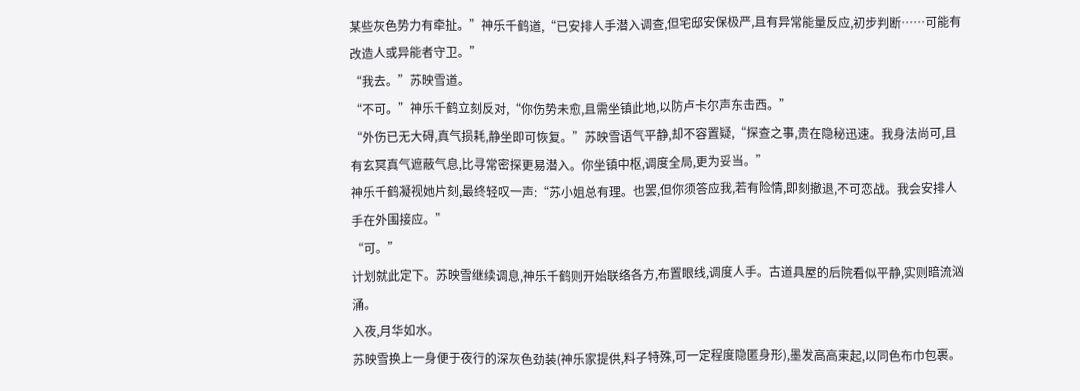某些灰色势力有牵扯。”神乐千鹤道,“已安排人手潜入调查,但宅邸安保极严,且有异常能量反应,初步判断……可能有改造人或异能者守卫。”
“我去。”苏映雪道。
“不可。”神乐千鹤立刻反对,“你伤势未愈,且需坐镇此地,以防卢卡尔声东击西。”
“外伤已无大碍,真气损耗,静坐即可恢复。”苏映雪语气平静,却不容置疑,“探查之事,贵在隐秘迅速。我身法尚可,且有玄冥真气遮蔽气息,比寻常密探更易潜入。你坐镇中枢,调度全局,更为妥当。”
神乐千鹤凝视她片刻,最终轻叹一声:“苏小姐总有理。也罢,但你须答应我,若有险情,即刻撤退,不可恋战。我会安排人手在外围接应。”
“可。”
计划就此定下。苏映雪继续调息,神乐千鹤则开始联络各方,布置眼线,调度人手。古道具屋的后院看似平静,实则暗流汹涌。
入夜,月华如水。
苏映雪换上一身便于夜行的深灰色劲装(神乐家提供,料子特殊,可一定程度隐匿身形),墨发高高束起,以同色布巾包裹。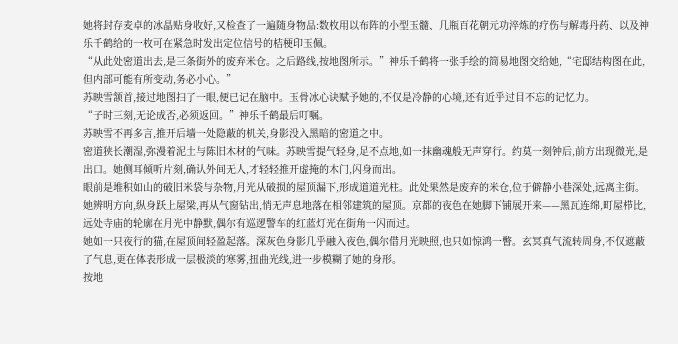她将封存麦卓的冰晶贴身收好,又检查了一遍随身物品:数枚用以布阵的小型玉髓、几瓶百花朝元功淬炼的疗伤与解毒丹药、以及神乐千鹤给的一枚可在紧急时发出定位信号的桔梗印玉佩。
“从此处密道出去,是三条街外的废弃米仓。之后路线,按地图所示。”神乐千鹤将一张手绘的简易地图交给她,“宅邸结构图在此,但内部可能有所变动,务必小心。”
苏映雪颔首,接过地图扫了一眼,便已记在脑中。玉骨冰心诀赋予她的,不仅是冷静的心境,还有近乎过目不忘的记忆力。
“子时三刻,无论成否,必须返回。”神乐千鹤最后叮嘱。
苏映雪不再多言,推开后墙一处隐蔽的机关,身影没入黑暗的密道之中。
密道狭长潮湿,弥漫着泥土与陈旧木材的气味。苏映雪提气轻身,足不点地,如一抹幽魂般无声穿行。约莫一刻钟后,前方出现微光,是出口。她侧耳倾听片刻,确认外间无人,才轻轻推开虚掩的木门,闪身而出。
眼前是堆积如山的破旧米袋与杂物,月光从破损的屋顶漏下,形成道道光柱。此处果然是废弃的米仓,位于僻静小巷深处,远离主街。
她辨明方向,纵身跃上屋梁,再从气窗钻出,悄无声息地落在相邻建筑的屋顶。京都的夜色在她脚下铺展开来——黑瓦连绵,町屋栉比,远处寺庙的轮廓在月光中静默,偶尔有巡逻警车的红蓝灯光在街角一闪而过。
她如一只夜行的猫,在屋顶间轻盈起落。深灰色身影几乎融入夜色,偶尔借月光映照,也只如惊鸿一瞥。玄冥真气流转周身,不仅遮蔽了气息,更在体表形成一层极淡的寒雾,扭曲光线,进一步模糊了她的身形。
按地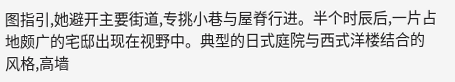图指引,她避开主要街道,专挑小巷与屋脊行进。半个时辰后,一片占地颇广的宅邸出现在视野中。典型的日式庭院与西式洋楼结合的风格,高墙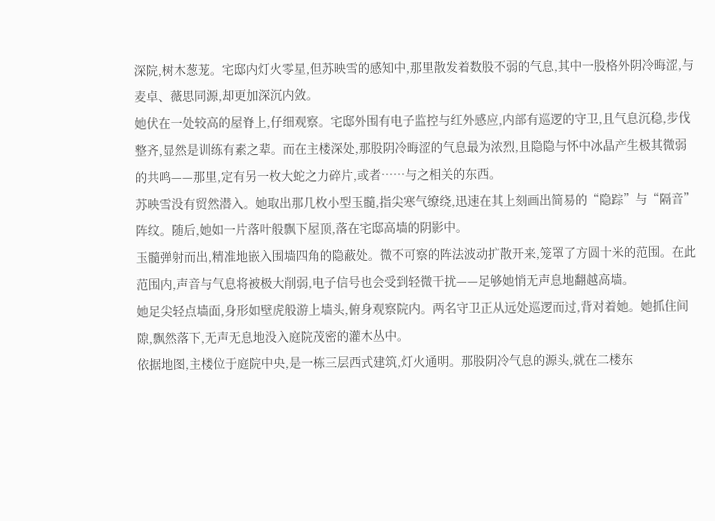深院,树木葱茏。宅邸内灯火零星,但苏映雪的感知中,那里散发着数股不弱的气息,其中一股格外阴冷晦涩,与麦卓、薇思同源,却更加深沉内敛。
她伏在一处较高的屋脊上,仔细观察。宅邸外围有电子监控与红外感应,内部有巡逻的守卫,且气息沉稳,步伐整齐,显然是训练有素之辈。而在主楼深处,那股阴冷晦涩的气息最为浓烈,且隐隐与怀中冰晶产生极其微弱的共鸣——那里,定有另一枚大蛇之力碎片,或者……与之相关的东西。
苏映雪没有贸然潜入。她取出那几枚小型玉髓,指尖寒气缭绕,迅速在其上刻画出简易的“隐踪”与“隔音”阵纹。随后,她如一片落叶般飘下屋顶,落在宅邸高墙的阴影中。
玉髓弹射而出,精准地嵌入围墙四角的隐蔽处。微不可察的阵法波动扩散开来,笼罩了方圆十米的范围。在此范围内,声音与气息将被极大削弱,电子信号也会受到轻微干扰——足够她悄无声息地翻越高墙。
她足尖轻点墙面,身形如壁虎般游上墙头,俯身观察院内。两名守卫正从远处巡逻而过,背对着她。她抓住间隙,飘然落下,无声无息地没入庭院茂密的灌木丛中。
依据地图,主楼位于庭院中央,是一栋三层西式建筑,灯火通明。那股阴冷气息的源头,就在二楼东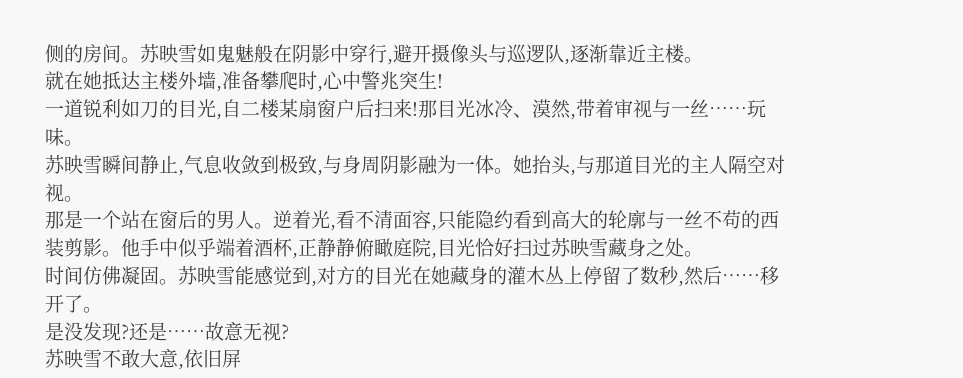侧的房间。苏映雪如鬼魅般在阴影中穿行,避开摄像头与巡逻队,逐渐靠近主楼。
就在她抵达主楼外墙,准备攀爬时,心中警兆突生!
一道锐利如刀的目光,自二楼某扇窗户后扫来!那目光冰冷、漠然,带着审视与一丝……玩味。
苏映雪瞬间静止,气息收敛到极致,与身周阴影融为一体。她抬头,与那道目光的主人隔空对视。
那是一个站在窗后的男人。逆着光,看不清面容,只能隐约看到高大的轮廓与一丝不苟的西装剪影。他手中似乎端着酒杯,正静静俯瞰庭院,目光恰好扫过苏映雪藏身之处。
时间仿佛凝固。苏映雪能感觉到,对方的目光在她藏身的灌木丛上停留了数秒,然后……移开了。
是没发现?还是……故意无视?
苏映雪不敢大意,依旧屏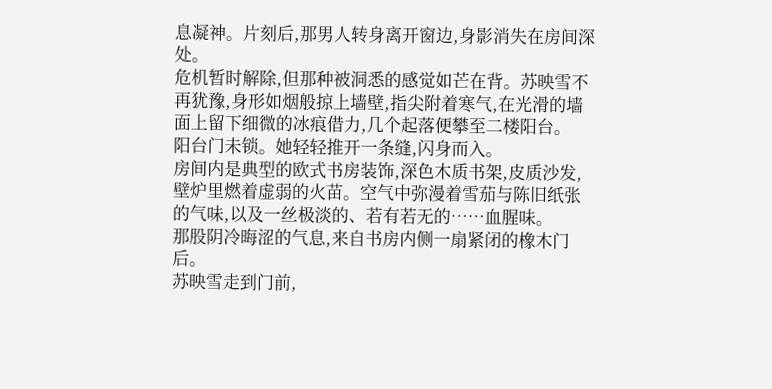息凝神。片刻后,那男人转身离开窗边,身影消失在房间深处。
危机暂时解除,但那种被洞悉的感觉如芒在背。苏映雪不再犹豫,身形如烟般掠上墙壁,指尖附着寒气,在光滑的墙面上留下细微的冰痕借力,几个起落便攀至二楼阳台。
阳台门未锁。她轻轻推开一条缝,闪身而入。
房间内是典型的欧式书房装饰,深色木质书架,皮质沙发,壁炉里燃着虚弱的火苗。空气中弥漫着雪茄与陈旧纸张的气味,以及一丝极淡的、若有若无的……血腥味。
那股阴冷晦涩的气息,来自书房内侧一扇紧闭的橡木门后。
苏映雪走到门前,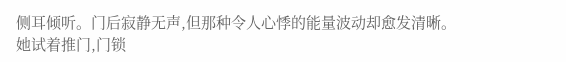侧耳倾听。门后寂静无声,但那种令人心悸的能量波动却愈发清晰。她试着推门,门锁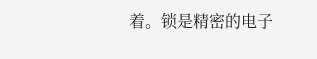着。锁是精密的电子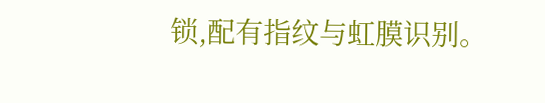锁,配有指纹与虹膜识别。